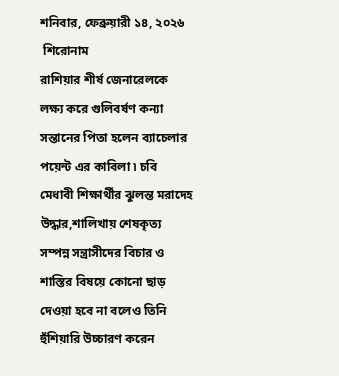শনিবার, ফেব্রুয়ারী ১৪, ২০২৬
 শিরোনাম
রাশিয়ার শীর্ষ জেনারেলকে লক্ষ্য করে গুলিবর্ষণ কন্যা সন্তানের পিতা হলেন ব্যাচেলার পয়েন্ট এর কাবিলা ৷ চবি মেধাবী শিক্ষার্থীর ঝুলন্ত মরাদেহ উদ্ধার,শালিখায় শেষকৃত্য সম্পন্ন সন্ত্রাসীদের বিচার ও শাস্তির বিষয়ে কোনো ছাড় দেওয়া হবে না বলেও তিনি হুঁশিয়ারি উচ্চারণ করেন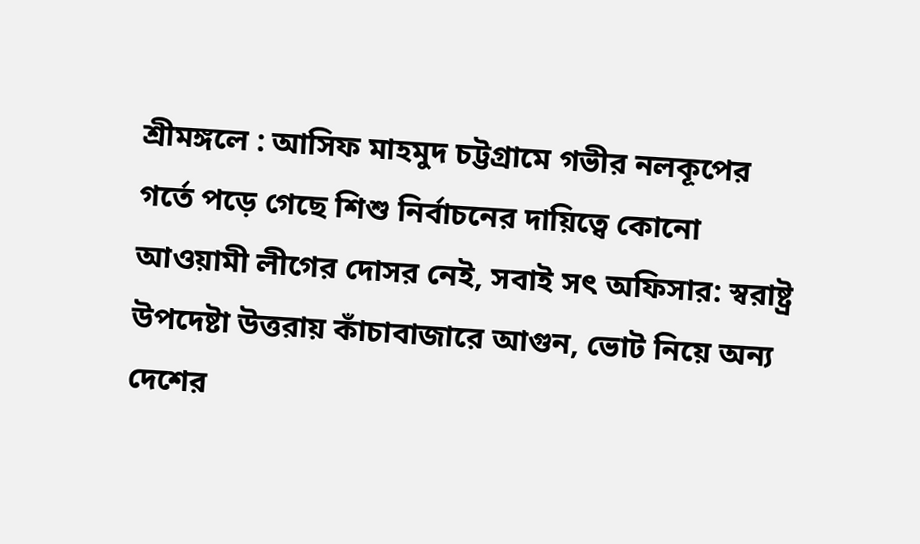শ্রীমঙ্গলে : আসিফ মাহমুদ চট্টগ্রামে গভীর নলকূপের গর্তে পড়ে গেছে শিশু নির্বাচনের দায়িত্বে কোনো আওয়ামী লীগের দোসর নেই, সবাই সৎ অফিসার: স্বরাষ্ট্র উপদেষ্টা উত্তরায় কাঁচাবাজারে আগুন, ভোট নিয়ে অন্য দেশের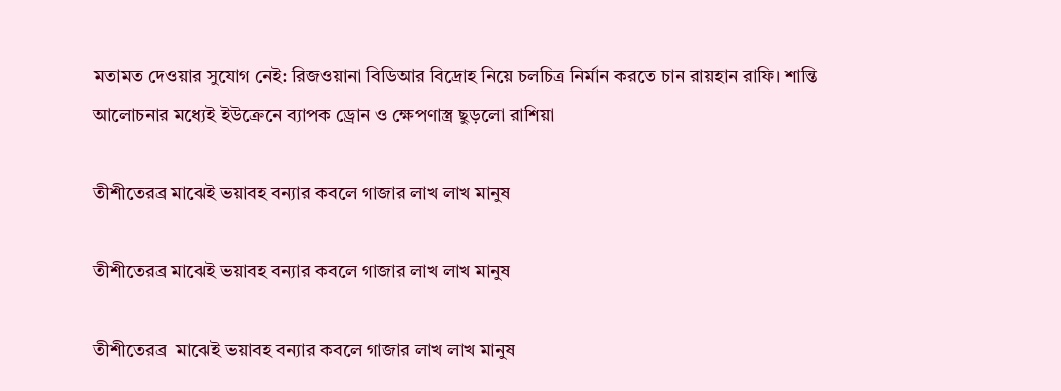মতামত দেওয়ার সুযোগ নেই: রিজওয়ানা বিডিআর বিদ্রোহ নিয়ে চলচিত্র নির্মান করতে চান রায়হান রাফি। শান্তি আলোচনার মধ্যেই ইউক্রেনে ব্যাপক ড্রোন ও ক্ষেপণাস্ত্র ছুড়লো রাশিয়া

তীশীতেরব্র মাঝেই ভয়াবহ বন্যার কবলে গাজার লাখ লাখ মানুষ

তীশীতেরব্র মাঝেই ভয়াবহ বন্যার কবলে গাজার লাখ লাখ মানুষ

তীশীতেরব্র  মাঝেই ভয়াবহ বন্যার কবলে গাজার লাখ লাখ মানুষ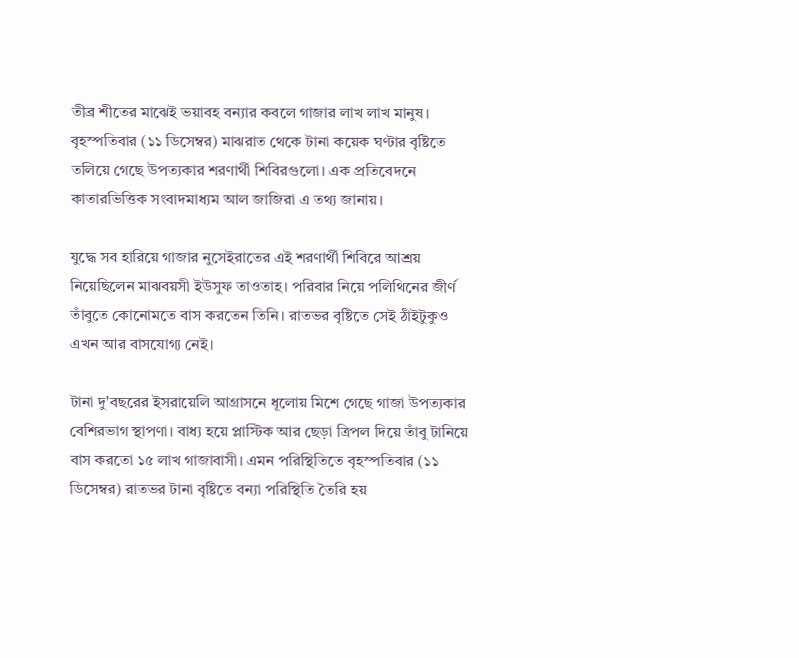তীব্র শীতের মাঝেই ভয়াবহ বন্যার কবলে গাজার লাখ লাখ মানুষ। বৃহস্পতিবার (১১ ডিসেম্বর) মাঝরাত থেকে টানা কয়েক ঘণ্টার বৃষ্টিতে তলিয়ে গেছে উপত্যকার শরণার্থী শিবিরগুলো। এক প্রতিবেদনে কাতারভিত্তিক সংবাদমাধ্যম আল জাজিরা এ তথ্য জানায়।

যুদ্ধে সব হারিয়ে গাজার নুসেইরাতের এই শরণার্থী শিবিরে আশ্রয় নিয়েছিলেন মাঝবয়সী ইউসুফ তাওতাহ। পরিবার নিয়ে পলিথিনের জীর্ণ তাঁবুতে কোনোমতে বাস করতেন তিনি। রাতভর বৃষ্টিতে সেই ঠাঁইটুকুও এখন আর বাসযোগ্য নেই।

টানা দু'বছরের ইসরায়েলি আগ্রাসনে ধূলোয় মিশে গেছে গাজা উপত্যকার বেশিরভাগ স্থাপণা। বাধ্য হয়ে প্লাস্টিক আর ছেড়া ত্রিপল দিয়ে তাঁবু টানিয়ে বাস করতো ১৫ লাখ গাজাবাসী। এমন পরিস্থিতিতে বৃহস্পতিবার (১১ ডিসেম্বর) রাতভর টানা বৃষ্টিতে বন্যা পরিস্থিতি তৈরি হয়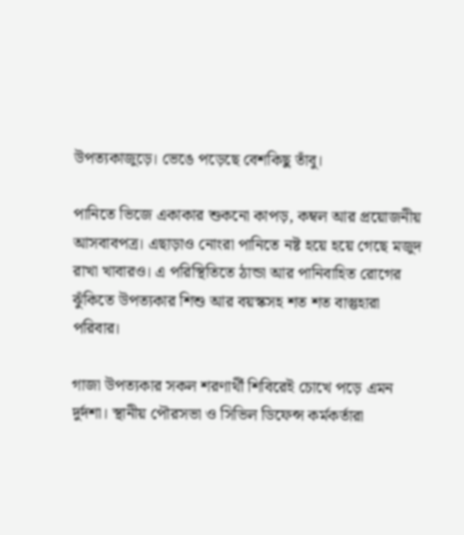উপত্যকাজুড়ে। ভেঙে পড়েছে বেশকিছু তাঁবু।

পানিতে ভিজে একাকার শুকনো কাপড়, কম্বল আর প্রয়োজনীয় আসবাবপত্র। এছাড়াও নোংরা পানিতে নষ্ট হয়ে হয়ে গেছে মজুদ রাখা খাবারও। এ পরিস্থিতিতে ঠান্ডা আর পানিবাহিত রোগের ঝুঁকিতে উপত্যকার শিশু আর বয়স্কসহ শত শত বাস্তুহারা পরিবার।

গাজা উপত্যকার সকল শরণার্থী শিবিরেই চোখে পড়ে এমন দুর্দশা। স্থানীয় পৌরসভা ও সিভিল ডিফেন্স কর্মকর্তারা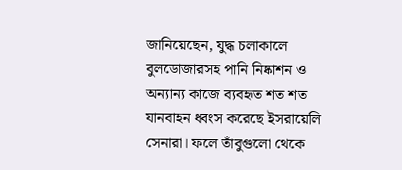জানিয়েছেন, যুদ্ধ চলাকালে বুলডোজারসহ পানি নিষ্কাশন ও অন্যান্য কাজে ব্যবহৃত শত শত যানবাহন ধ্বংস করেছে ইসরায়েলি সেনারা। ফলে তাঁবুগুলো থেকে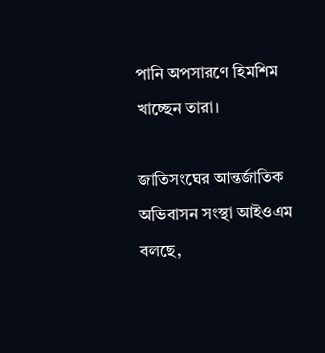পানি অপসারণে হিমশিম খাচ্ছেন তারা।

জাতিসংঘের আন্তর্জাতিক অভিবাসন সংস্থা আইওএম বলছে,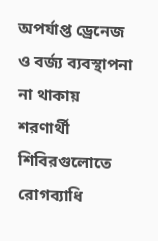অপর্যাপ্ত ড্রেনেজ ও বর্জ্য ব্যবস্থাপনা না থাকায় শরণার্থী শিবিরগুলোতে রোগব্যাধি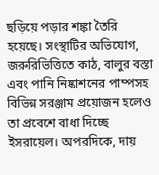ছড়িয়ে পড়ার শঙ্কা তৈরি হয়েছে। সংস্থাটির অভিযোগ, জরুরিভিত্তিতে কাঠ, বালুর বস্তা এবং পানি নিষ্কাশনের পাম্পসহ বিভিন্ন সরঞ্জাম প্রয়োজন হলেও তা প্রবেশে বাধা দিচ্ছে ইসরায়েল। অপরদিকে, দায়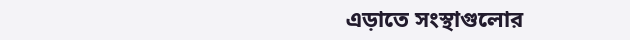এড়াতে সংস্থাগুলোর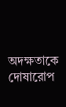অদক্ষতাকে দোষারোপ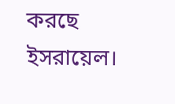করছে ইসরায়েল।